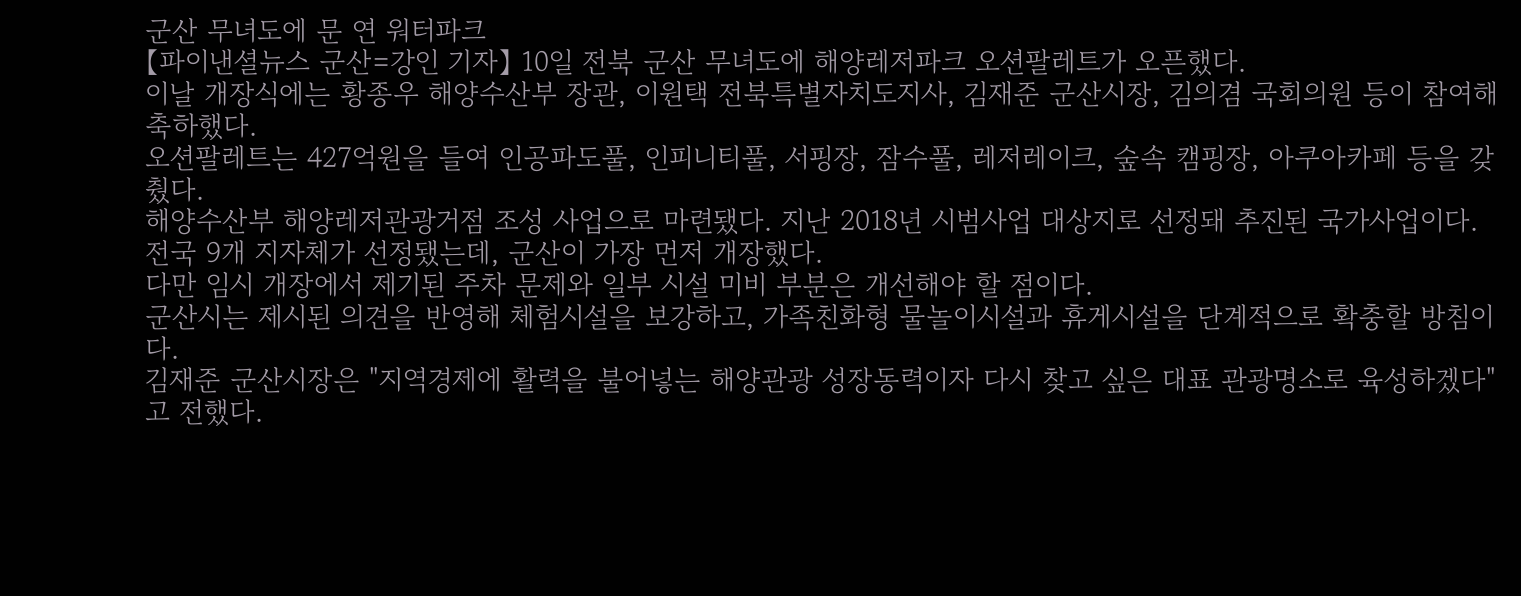군산 무녀도에 문 연 워터파크
【파이낸셜뉴스 군산=강인 기자】 10일 전북 군산 무녀도에 해양레저파크 오션팔레트가 오픈했다.
이날 개장식에는 황종우 해양수산부 장관, 이원택 전북특별자치도지사, 김재준 군산시장, 김의겸 국회의원 등이 참여해 축하했다.
오션팔레트는 427억원을 들여 인공파도풀, 인피니티풀, 서핑장, 잠수풀, 레저레이크, 숲속 캠핑장, 아쿠아카페 등을 갖췄다.
해양수산부 해양레저관광거점 조성 사업으로 마련됐다. 지난 2018년 시범사업 대상지로 선정돼 추진된 국가사업이다.
전국 9개 지자체가 선정됐는데, 군산이 가장 먼저 개장했다.
다만 임시 개장에서 제기된 주차 문제와 일부 시설 미비 부분은 개선해야 할 점이다.
군산시는 제시된 의견을 반영해 체험시설을 보강하고, 가족친화형 물놀이시설과 휴게시설을 단계적으로 확충할 방침이다.
김재준 군산시장은 "지역경제에 활력을 불어넣는 해양관광 성장동력이자 다시 찾고 싶은 대표 관광명소로 육성하겠다"고 전했다.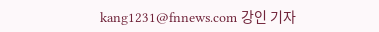kang1231@fnnews.com 강인 기자